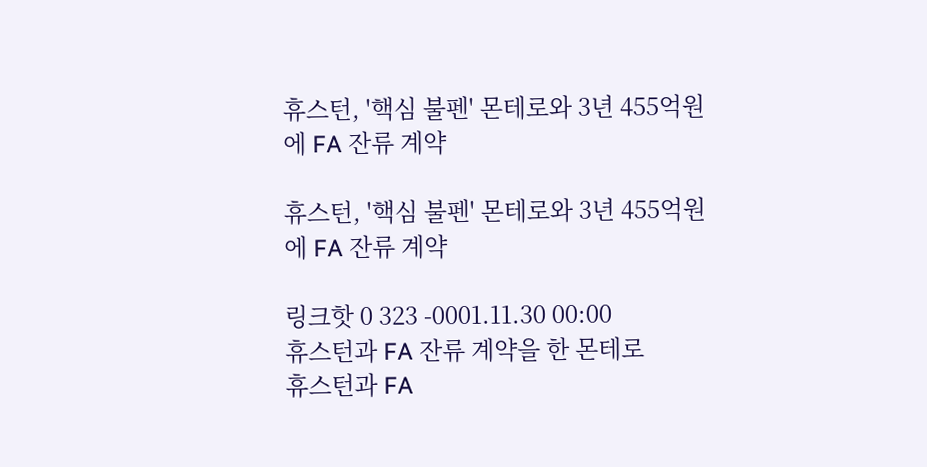휴스턴, '핵심 불펜' 몬테로와 3년 455억원에 FA 잔류 계약

휴스턴, '핵심 불펜' 몬테로와 3년 455억원에 FA 잔류 계약

링크핫 0 323 -0001.11.30 00:00
휴스턴과 FA 잔류 계약을 한 몬테로
휴스턴과 FA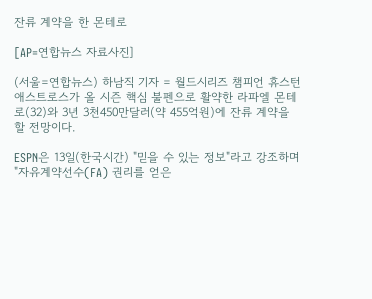잔류 계약을 한 몬테로

[AP=연합뉴스 자료사진]

(서울=연합뉴스) 하남직 기자 = 월드시리즈 챔피언 휴스턴 애스트로스가 올 시즌 핵심 불펜으로 활약한 라파엘 몬테로(32)와 3년 3천450만달러(약 455억원)에 잔류 계약을 할 전망이다.

ESPN은 13일(한국시간) "믿을 수 있는 정보"라고 강조하며 "자유계약선수(FA) 권리를 얻은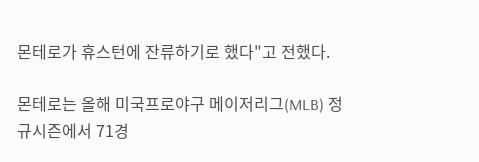몬테로가 휴스턴에 잔류하기로 했다"고 전했다.

몬테로는 올해 미국프로야구 메이저리그(MLB) 정규시즌에서 71경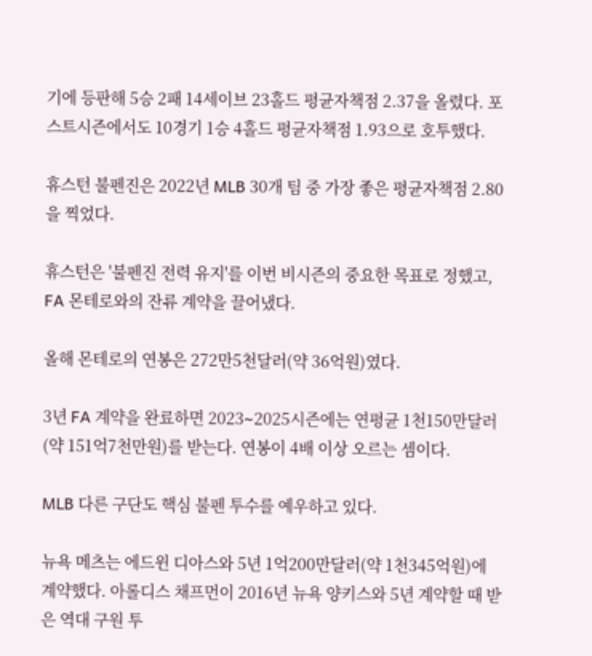기에 등판해 5승 2패 14세이브 23홀드 평균자책점 2.37을 올렸다. 포스트시즌에서도 10경기 1승 4홀드 평균자책점 1.93으로 호투했다.

휴스턴 불펜진은 2022년 MLB 30개 팀 중 가장 좋은 평균자책점 2.80을 찍었다.

휴스턴은 '불펜진 전력 유지'를 이번 비시즌의 중요한 목표로 정했고, FA 몬테로와의 잔류 계약을 끌어냈다.

올해 몬테로의 연봉은 272만5천달러(약 36억원)였다.

3년 FA 계약을 완료하면 2023∼2025시즌에는 연평균 1천150만달러(약 151억7천만원)를 받는다. 연봉이 4배 이상 오르는 셈이다.

MLB 다른 구단도 핵심 불펜 투수를 예우하고 있다.

뉴욕 메츠는 에드윈 디아스와 5년 1억200만달러(약 1천345억원)에 계약했다. 아롤디스 채프먼이 2016년 뉴욕 양키스와 5년 계약할 때 받은 역대 구원 투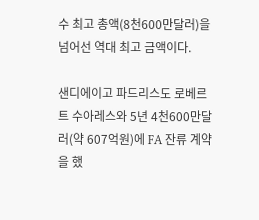수 최고 총액(8천600만달러)을 넘어선 역대 최고 금액이다.

샌디에이고 파드리스도 로베르트 수아레스와 5년 4천600만달러(약 607억원)에 FA 잔류 계약을 했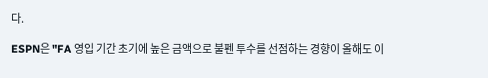다.

ESPN은 "FA 영입 기간 초기에 높은 금액으로 불펜 투수를 선점하는 경향이 올해도 이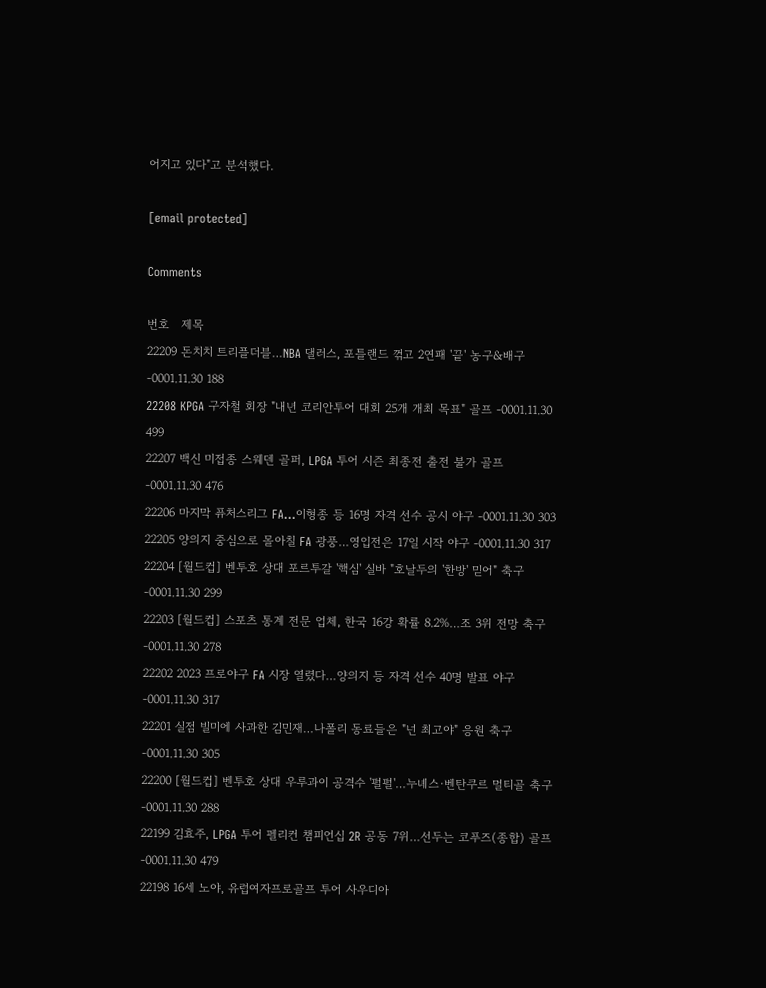어지고 있다"고 분석했다.

[email protected]

Comments

번호   제목
22209 돈치치 트리플더블…NBA 댈러스, 포틀랜드 꺾고 2연패 '끝' 농구&배구 -0001.11.30 188
22208 KPGA 구자철 회장 "내년 코리안투어 대회 25개 개최 목표" 골프 -0001.11.30 499
22207 백신 미접종 스웨덴 골퍼, LPGA 투어 시즌 최종전 출전 불가 골프 -0001.11.30 476
22206 마지막 퓨처스리그 FA…이형종 등 16명 자격 선수 공시 야구 -0001.11.30 303
22205 양의지 중심으로 몰아칠 FA 광풍…영입전은 17일 시작 야구 -0001.11.30 317
22204 [월드컵] 벤투호 상대 포르투갈 '핵심' 실바 "호날두의 '한방' 믿어" 축구 -0001.11.30 299
22203 [월드컵] 스포츠 통계 전문 업체, 한국 16강 확률 8.2%…조 3위 전망 축구 -0001.11.30 278
22202 2023 프로야구 FA 시장 열렸다…양의지 등 자격 선수 40명 발표 야구 -0001.11.30 317
22201 실점 빌미에 사과한 김민재…나폴리 동료들은 "넌 최고야" 응원 축구 -0001.11.30 305
22200 [월드컵] 벤투호 상대 우루과이 공격수 '펄펄'…누녜스·벤탄쿠르 멀티골 축구 -0001.11.30 288
22199 김효주, LPGA 투어 펠리컨 챔피언십 2R 공동 7위…선두는 코푸즈(종합) 골프 -0001.11.30 479
22198 16세 노야, 유럽여자프로골프 투어 사우디아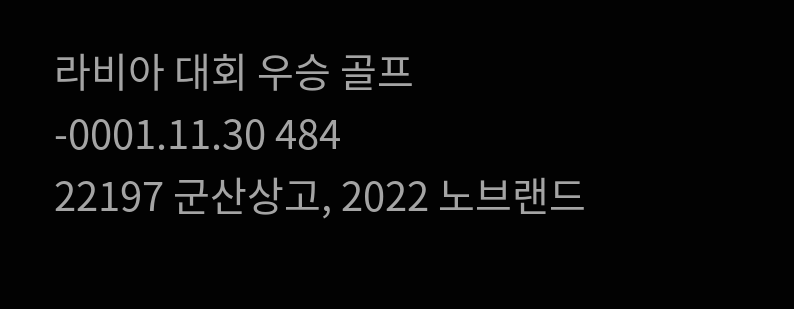라비아 대회 우승 골프 -0001.11.30 484
22197 군산상고, 2022 노브랜드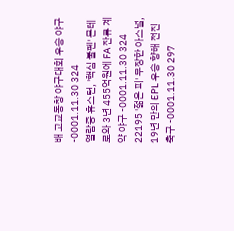배 고교동창 야구대회 우승 야구 -0001.11.30 324
열람중 휴스턴, '핵심 불펜' 몬테로와 3년 455억원에 FA 잔류 계약 야구 -0001.11.30 324
22195 '젊은 피' 무장한 아스널, 19년 만의 EPL 우승 향해 전진 축구 -0001.11.30 297